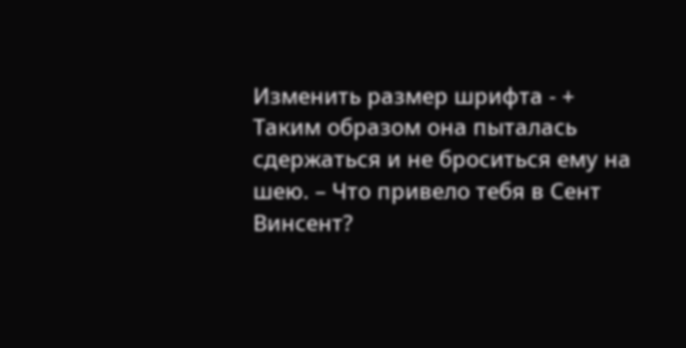Изменить размер шрифта - +
Таким образом она пыталась сдержаться и не броситься ему на шею. – Что привело тебя в Сент Винсент?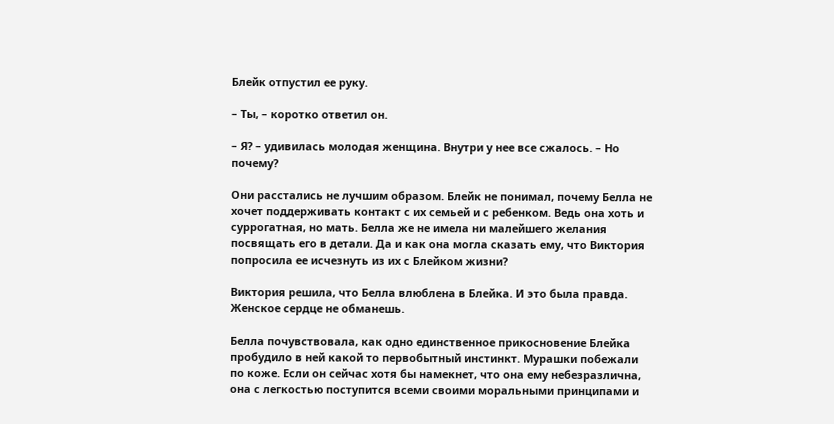Блейк отпустил ее руку.

– Ты, – коротко ответил он.

– Я? – удивилась молодая женщина. Внутри у нее все сжалось. – Но почему?

Они расстались не лучшим образом. Блейк не понимал, почему Белла не хочет поддерживать контакт с их семьей и с ребенком. Ведь она хоть и суррогатная, но мать. Белла же не имела ни малейшего желания посвящать его в детали. Да и как она могла сказать ему, что Виктория попросила ее исчезнуть из их с Блейком жизни?

Виктория решила, что Белла влюблена в Блейка. И это была правда. Женское сердце не обманешь.

Белла почувствовала, как одно единственное прикосновение Блейка пробудило в ней какой то первобытный инстинкт. Мурашки побежали по коже. Если он сейчас хотя бы намекнет, что она ему небезразлична, она с легкостью поступится всеми своими моральными принципами и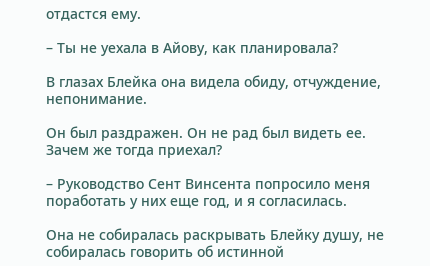отдастся ему.

– Ты не уехала в Айову, как планировала?

В глазах Блейка она видела обиду, отчуждение, непонимание.

Он был раздражен. Он не рад был видеть ее. Зачем же тогда приехал?

– Руководство Сент Винсента попросило меня поработать у них еще год, и я согласилась.

Она не собиралась раскрывать Блейку душу, не собиралась говорить об истинной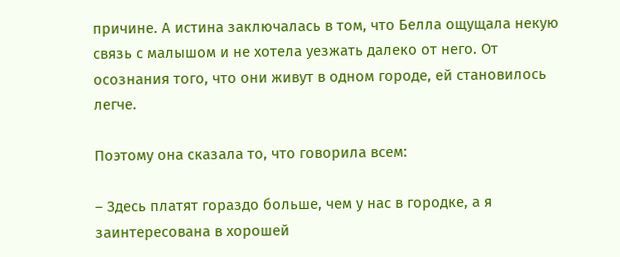причине. А истина заключалась в том, что Белла ощущала некую связь с малышом и не хотела уезжать далеко от него. От осознания того, что они живут в одном городе, ей становилось легче.

Поэтому она сказала то, что говорила всем:

– Здесь платят гораздо больше, чем у нас в городке, а я заинтересована в хорошей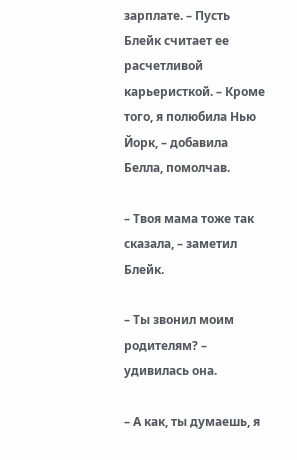зарплате. – Пусть Блейк считает ее расчетливой карьеристкой. – Кроме того, я полюбила Нью Йорк, – добавила Белла, помолчав.

– Твоя мама тоже так сказала, – заметил Блейк.

– Ты звонил моим родителям? – удивилась она.

– А как, ты думаешь, я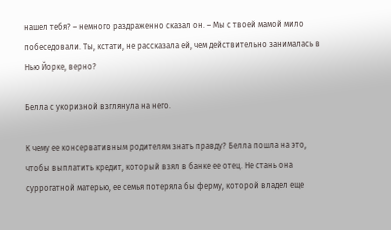нашел тебя? – немного раздраженно сказал он. – Мы с твоей мамой мило побеседовали. Ты, кстати, не рассказала ей, чем действительно занималась в Нью Йорке, верно?

Белла с укоризной взглянула на него.

К чему ее консервативным родителям знать правду? Белла пошла на это, чтобы выплатить кредит, который взял в банке ее отец. Не стань она суррогатной матерью, ее семья потеряла бы ферму, которой владел еще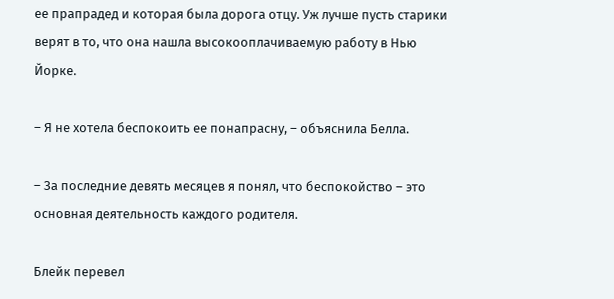ее прапрадед и которая была дорога отцу. Уж лучше пусть старики верят в то, что она нашла высокооплачиваемую работу в Нью Йорке.

– Я не хотела беспокоить ее понапрасну, – объяснила Белла.

– За последние девять месяцев я понял, что беспокойство – это основная деятельность каждого родителя.

Блейк перевел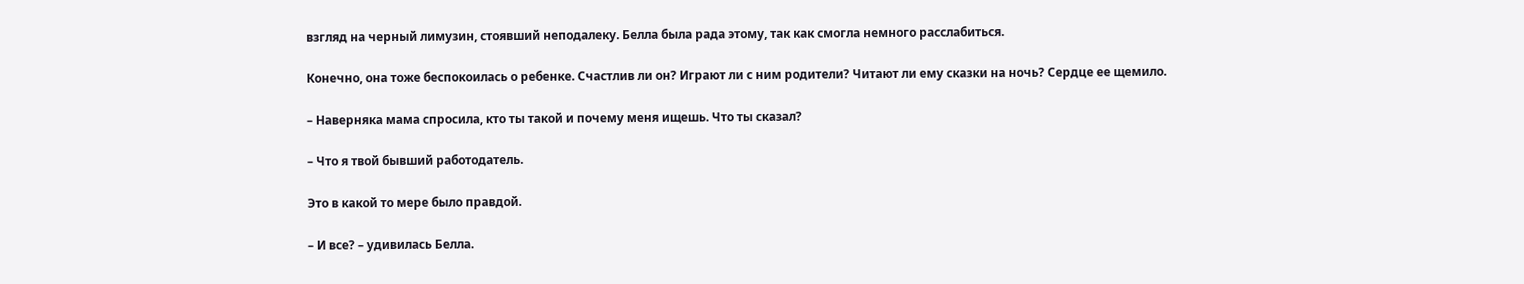взгляд на черный лимузин, стоявший неподалеку. Белла была рада этому, так как смогла немного расслабиться.

Конечно, она тоже беспокоилась о ребенке. Счастлив ли он? Играют ли с ним родители? Читают ли ему сказки на ночь? Сердце ее щемило.

– Наверняка мама спросила, кто ты такой и почему меня ищешь. Что ты сказал?

– Что я твой бывший работодатель.

Это в какой то мере было правдой.

– И все? – удивилась Белла.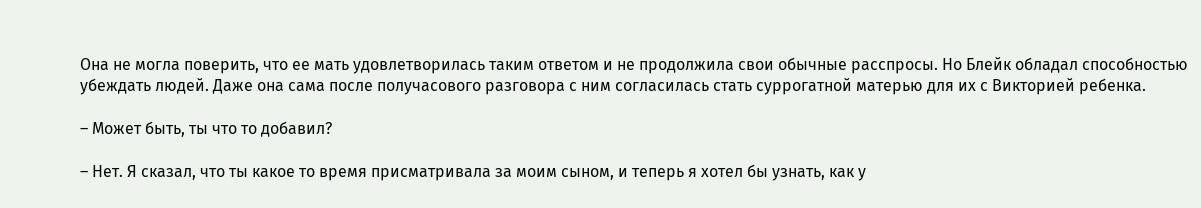Она не могла поверить, что ее мать удовлетворилась таким ответом и не продолжила свои обычные расспросы. Но Блейк обладал способностью убеждать людей. Даже она сама после получасового разговора с ним согласилась стать суррогатной матерью для их с Викторией ребенка.

– Может быть, ты что то добавил?

– Нет. Я сказал, что ты какое то время присматривала за моим сыном, и теперь я хотел бы узнать, как у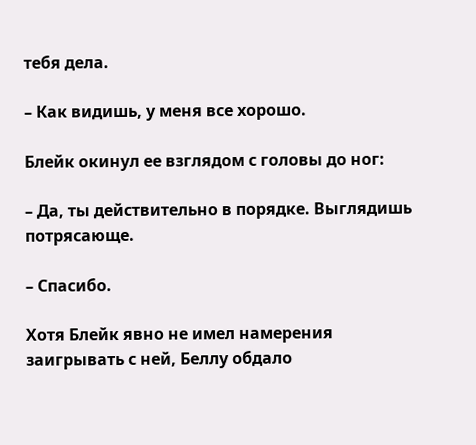тебя дела.

– Как видишь, у меня все хорошо.

Блейк окинул ее взглядом с головы до ног:

– Да, ты действительно в порядке. Выглядишь потрясающе.

– Спасибо.

Хотя Блейк явно не имел намерения заигрывать с ней, Беллу обдало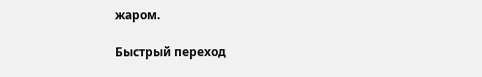жаром.

Быстрый переход